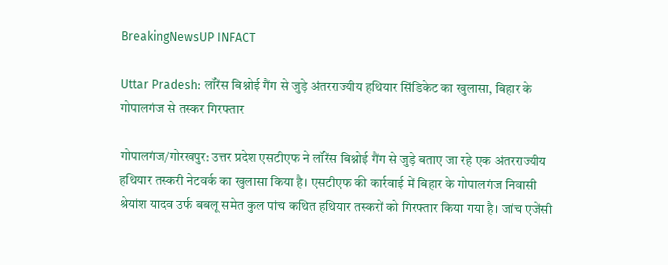BreakingNewsUP INFACT

Uttar Pradesh: लॉरेंस बिश्नोई गैंग से जुड़े अंतरराज्यीय हथियार सिंडिकेट का खुलासा, बिहार के गोपालगंज से तस्कर गिरफ्तार

गोपालगंज/गोरखपुर: उत्तर प्रदेश एसटीएफ ने लॉरेंस बिश्नोई गैंग से जुड़े बताए जा रहे एक अंतरराज्यीय हथियार तस्करी नेटवर्क का खुलासा किया है। एसटीएफ की कार्रवाई में बिहार के गोपालगंज निवासी श्रेयांश यादव उर्फ बबलू समेत कुल पांच कथित हथियार तस्करों को गिरफ्तार किया गया है। जांच एजेंसी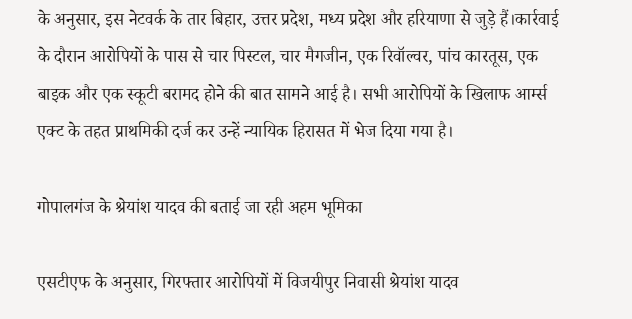के अनुसार, इस नेटवर्क के तार बिहार, उत्तर प्रदेश, मध्य प्रदेश और हरियाणा से जुड़े हैं।कार्रवाई के दौरान आरोपियों के पास से चार पिस्टल, चार मैगजीन, एक रिवॉल्वर, पांच कारतूस, एक बाइक और एक स्कूटी बरामद होने की बात सामने आई है। सभी आरोपियों के खिलाफ आर्म्स एक्ट के तहत प्राथमिकी दर्ज कर उन्हें न्यायिक हिरासत में भेज दिया गया है।

गोपालगंज के श्रेयांश यादव की बताई जा रही अहम भूमिका

एसटीएफ के अनुसार, गिरफ्तार आरोपियों में विजयीपुर निवासी श्रेयांश यादव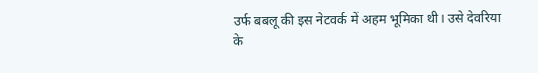उर्फ बबलू की इस नेटवर्क में अहम भूमिका थी। उसे देवरिया के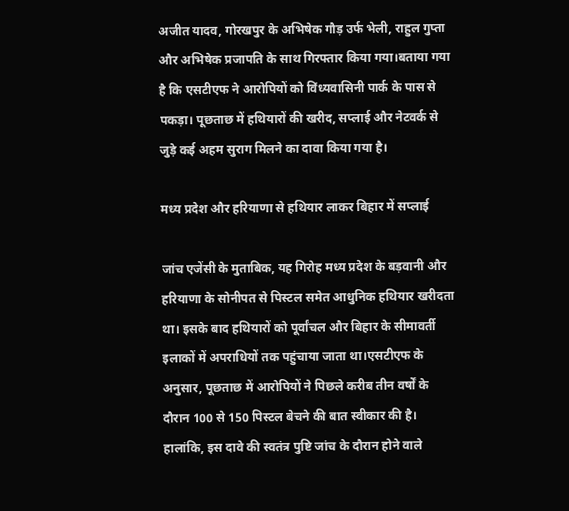अजीत यादव, गोरखपुर के अभिषेक गौड़ उर्फ भेली, राहुल गुप्ता और अभिषेक प्रजापति के साथ गिरफ्तार किया गया।बताया गया है कि एसटीएफ ने आरोपियों को विंध्यवासिनी पार्क के पास से पकड़ा। पूछताछ में हथियारों की खरीद, सप्लाई और नेटवर्क से जुड़े कई अहम सुराग मिलने का दावा किया गया है।

मध्य प्रदेश और हरियाणा से हथियार लाकर बिहार में सप्लाई

जांच एजेंसी के मुताबिक, यह गिरोह मध्य प्रदेश के बड़वानी और हरियाणा के सोनीपत से पिस्टल समेत आधुनिक हथियार खरीदता था। इसके बाद हथियारों को पूर्वांचल और बिहार के सीमावर्ती इलाकों में अपराधियों तक पहुंचाया जाता था।एसटीएफ के अनुसार, पूछताछ में आरोपियों ने पिछले करीब तीन वर्षों के दौरान 100 से 150 पिस्टल बेचने की बात स्वीकार की है। हालांकि, इस दावे की स्वतंत्र पुष्टि जांच के दौरान होने वाले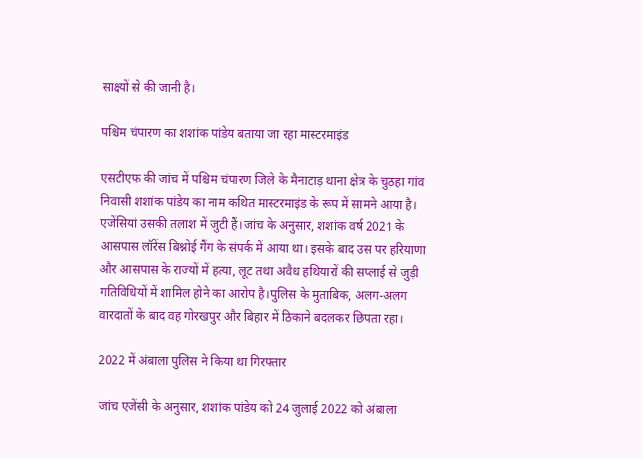साक्ष्यों से की जानी है।

पश्चिम चंपारण का शशांक पांडेय बताया जा रहा मास्टरमाइंड

एसटीएफ की जांच में पश्चिम चंपारण जिले के मैनाटाड़ थाना क्षेत्र के चुठहा गांव निवासी शशांक पांडेय का नाम कथित मास्टरमाइंड के रूप में सामने आया है। एजेंसियां उसकी तलाश में जुटी हैं।जांच के अनुसार, शशांक वर्ष 2021 के आसपास लॉरेंस बिश्नोई गैंग के संपर्क में आया था। इसके बाद उस पर हरियाणा और आसपास के राज्यों में हत्या, लूट तथा अवैध हथियारों की सप्लाई से जुड़ी गतिविधियों में शामिल होने का आरोप है।पुलिस के मुताबिक, अलग-अलग वारदातों के बाद वह गोरखपुर और बिहार में ठिकाने बदलकर छिपता रहा।

2022 में अंबाला पुलिस ने किया था गिरफ्तार

जांच एजेंसी के अनुसार, शशांक पांडेय को 24 जुलाई 2022 को अंबाला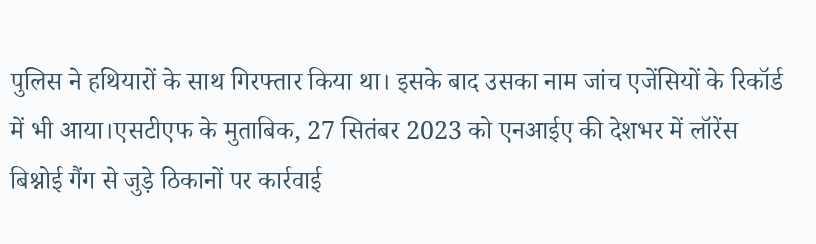पुलिस ने हथियारों के साथ गिरफ्तार किया था। इसके बाद उसका नाम जांच एजेंसियों के रिकॉर्ड में भी आया।एसटीएफ के मुताबिक, 27 सितंबर 2023 को एनआईए की देशभर में लॉरेंस बिश्नोई गैंग से जुड़े ठिकानों पर कार्रवाई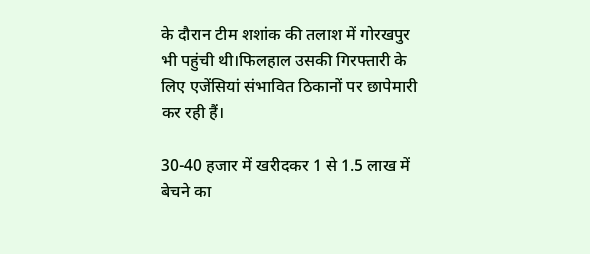के दौरान टीम शशांक की तलाश में गोरखपुर भी पहुंची थी।फिलहाल उसकी गिरफ्तारी के लिए एजेंसियां संभावित ठिकानों पर छापेमारी कर रही हैं।

30-40 हजार में खरीदकर 1 से 1.5 लाख में बेचने का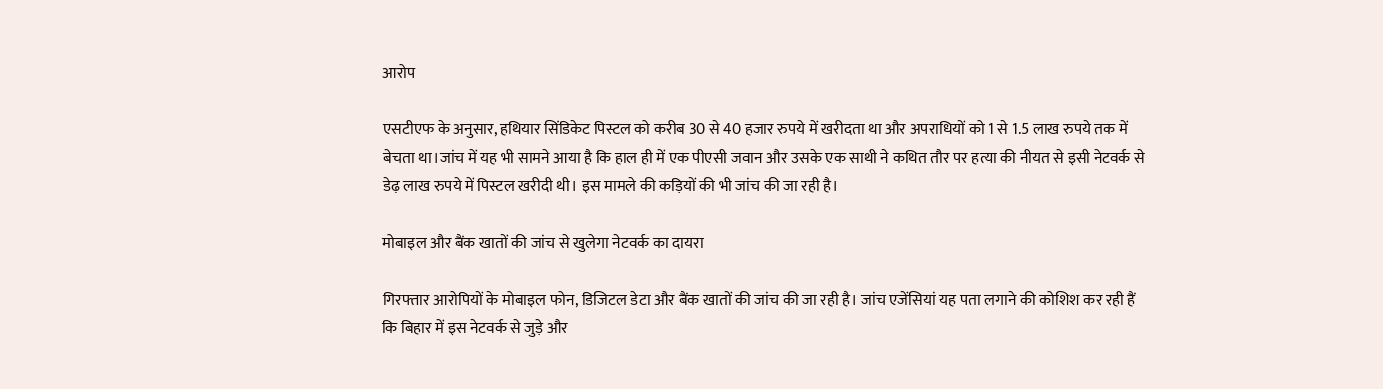आरोप

एसटीएफ के अनुसार, हथियार सिंडिकेट पिस्टल को करीब 30 से 40 हजार रुपये में खरीदता था और अपराधियों को 1 से 1.5 लाख रुपये तक में बेचता था।जांच में यह भी सामने आया है कि हाल ही में एक पीएसी जवान और उसके एक साथी ने कथित तौर पर हत्या की नीयत से इसी नेटवर्क से डेढ़ लाख रुपये में पिस्टल खरीदी थी। इस मामले की कड़ियों की भी जांच की जा रही है।

मोबाइल और बैंक खातों की जांच से खुलेगा नेटवर्क का दायरा

गिरफ्तार आरोपियों के मोबाइल फोन, डिजिटल डेटा और बैंक खातों की जांच की जा रही है। जांच एजेंसियां यह पता लगाने की कोशिश कर रही हैं कि बिहार में इस नेटवर्क से जुड़े और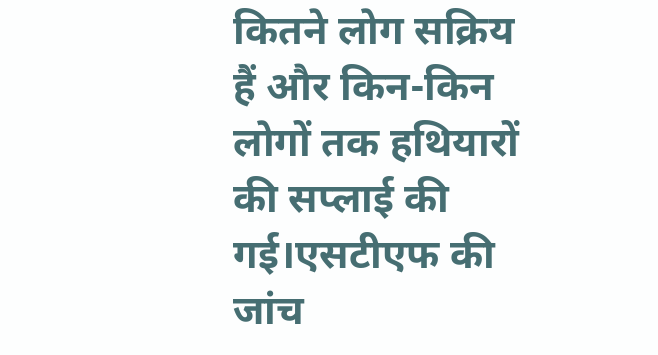कितने लोग सक्रिय हैं और किन-किन लोगों तक हथियारों की सप्लाई की गई।एसटीएफ की जांच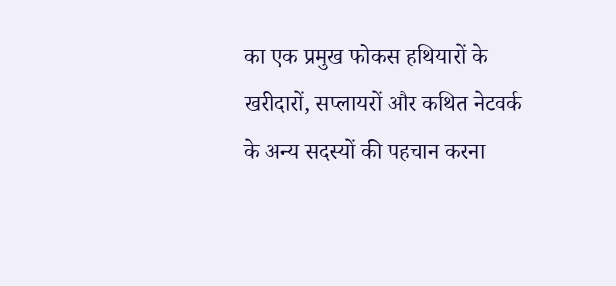का एक प्रमुख फोकस हथियारों के खरीदारों, सप्लायरों और कथित नेटवर्क के अन्य सदस्यों की पहचान करना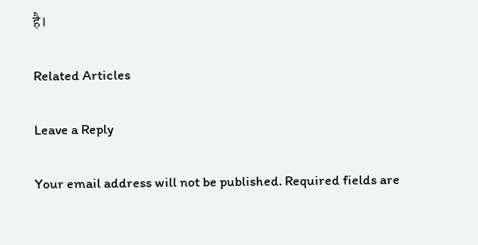है।

Related Articles

Leave a Reply

Your email address will not be published. Required fields are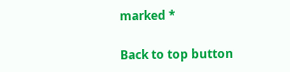marked *

Back to top button